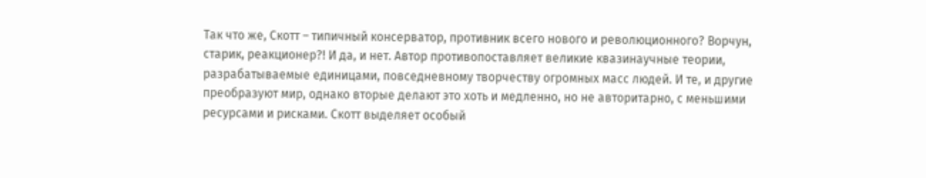Так что же, Скотт – типичный консерватор, противник всего нового и революционного? Ворчун, старик, реакционер?! И да, и нет. Автор противопоставляет великие квазинаучные теории, разрабатываемые единицами, повседневному творчеству огромных масс людей. И те, и другие преобразуют мир, однако вторые делают это хоть и медленно, но не авторитарно, с меньшими ресурсами и рисками. Скотт выделяет особый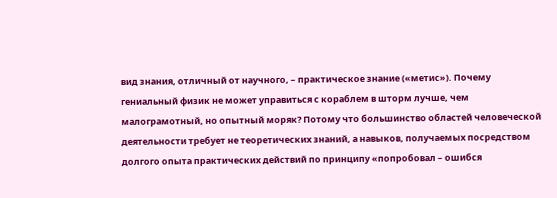вид знания, отличный от научного, – практическое знание («метис»). Почему гениальный физик не может управиться с кораблем в шторм лучше, чем малограмотный, но опытный моряк? Потому что большинство областей человеческой деятельности требует не теоретических знаний, а навыков, получаемых посредством долгого опыта практических действий по принципу «попробовал – ошибся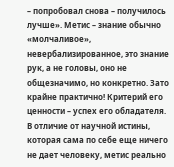– попробовал снова – получилось лучше». Метис – знание обычно «молчаливое», невербализированное, это знание рук, а не головы, оно не общезначимо, но конкретно. Зато крайне практично! Критерий его ценности – успех его обладателя. В отличие от научной истины, которая сама по себе еще ничего не дает человеку, метис реально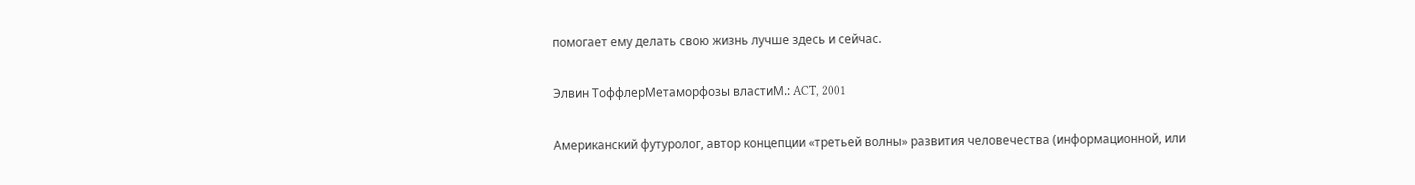помогает ему делать свою жизнь лучше здесь и сейчас.

Элвин ТоффлерМетаморфозы властиМ.: ACT, 2001

Американский футуролог, автор концепции «третьей волны» развития человечества (информационной, или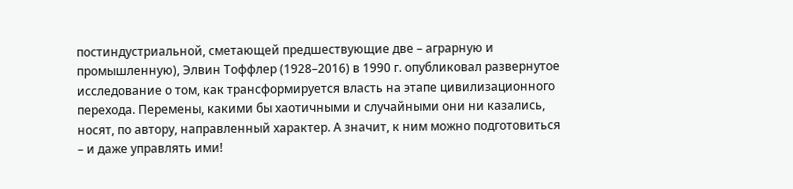постиндустриальной, сметающей предшествующие две – аграрную и промышленную), Элвин Тоффлер (1928–2016) в 1990 г. опубликовал развернутое исследование о том, как трансформируется власть на этапе цивилизационного перехода. Перемены, какими бы хаотичными и случайными они ни казались, носят, по автору, направленный характер. А значит, к ним можно подготовиться – и даже управлять ими!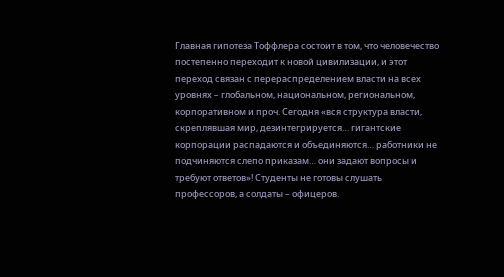Главная гипотеза Тоффлера состоит в том, что человечество постепенно переходит к новой цивилизации, и этот переход связан с перераспределением власти на всех уровнях – глобальном, национальном, региональном, корпоративном и проч. Сегодня «вся структура власти, скреплявшая мир, дезинтегрируется… гигантские корпорации распадаются и объединяются… работники не подчиняются слепо приказам… они задают вопросы и требуют ответов»! Студенты не готовы слушать профессоров, а солдаты – офицеров.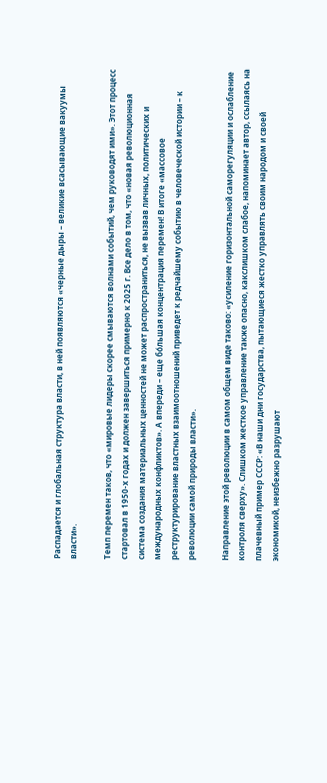Распадается и глобальная структура власти, в ней появляются «черные дыры – великие всасывающие вакуумы власти».

Темп перемен таков, что «мировые лидеры скорее смываются волнами событий, чем руководят ими». Этот процесс стартовал в 1950-х годах и должен завершиться примерно к 2025 г. Все дело в том, что «новая революционная система создания материальных ценностей не может распространиться, не вызвав личных, политических и международных конфликтов». А впереди – еще бóльшая концентрация перемен! В итоге «массовое реструктурирование властных взаимоотношений приведет к редчайшему событию в человеческой истории – к революции самой природы власти».

Направление этой революции в самом общем виде таково: «усиление горизонтальной саморегуляции и ослабление контроля сверху». Слишком жесткое управление также опасно, какслишком слабое, напоминает автор, ссылаясь на плачевный пример СССР: «В наши дни государства, пытающиеся жестко управлять своим народом и своей экономикой, неизбежно разрушают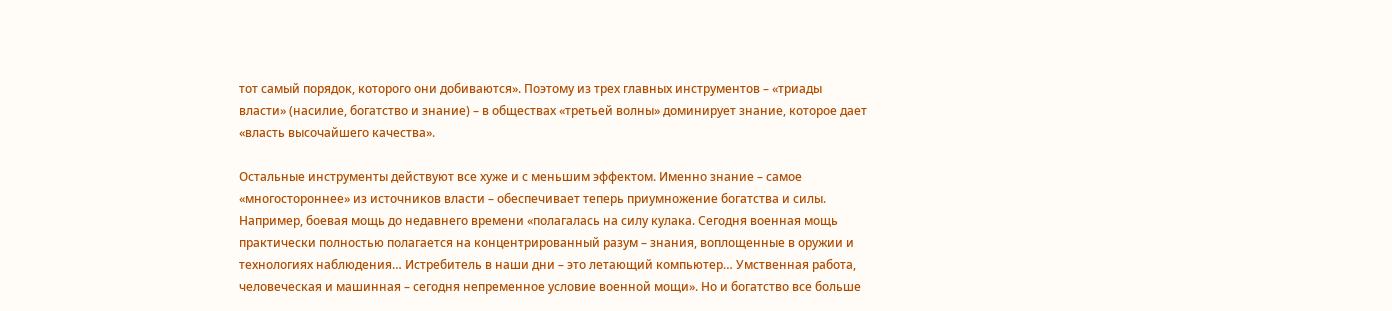тот самый порядок, которого они добиваются». Поэтому из трех главных инструментов – «триады власти» (насилие, богатство и знание) – в обществах «третьей волны» доминирует знание, которое дает «власть высочайшего качества».

Остальные инструменты действуют все хуже и с меньшим эффектом. Именно знание – самое «многостороннее» из источников власти – обеспечивает теперь приумножение богатства и силы. Например, боевая мощь до недавнего времени «полагалась на силу кулака. Сегодня военная мощь практически полностью полагается на концентрированный разум – знания, воплощенные в оружии и технологиях наблюдения… Истребитель в наши дни – это летающий компьютер… Умственная работа, человеческая и машинная – сегодня непременное условие военной мощи». Но и богатство все больше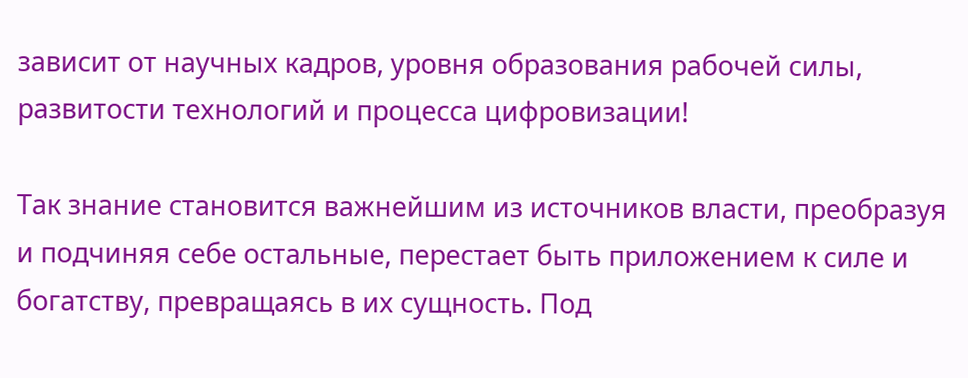зависит от научных кадров, уровня образования рабочей силы, развитости технологий и процесса цифровизации!

Так знание становится важнейшим из источников власти, преобразуя и подчиняя себе остальные, перестает быть приложением к силе и богатству, превращаясь в их сущность. Под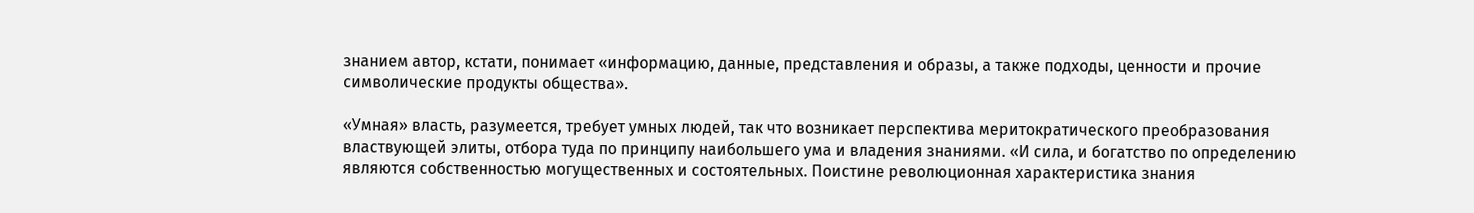знанием автор, кстати, понимает «информацию, данные, представления и образы, а также подходы, ценности и прочие символические продукты общества».

«Умная» власть, разумеется, требует умных людей, так что возникает перспектива меритократического преобразования властвующей элиты, отбора туда по принципу наибольшего ума и владения знаниями. «И сила, и богатство по определению являются собственностью могущественных и состоятельных. Поистине революционная характеристика знания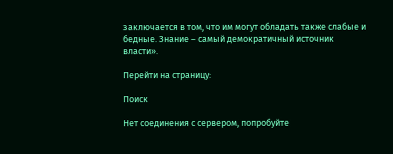заключается в том, что им могут обладать также слабые и бедные. Знание – самый демократичный источник власти».

Перейти на страницу:

Поиск

Нет соединения с сервером, попробуйте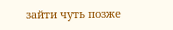зайти чуть позже